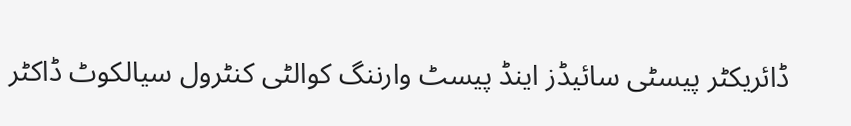ڈائریکٹر پیسٹی سائیڈز اینڈ پیسٹ وارننگ کوالٹی کنٹرول سیالکوٹ ڈاکٹر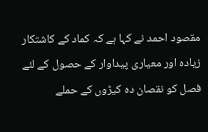مقصود احمد نے کہا ہے کہ کماد کے کاشتکار زیادہ اور معیاری پیداوار کے حصول کے لئے فصل کو نقصان دہ کیڑوں کے حملے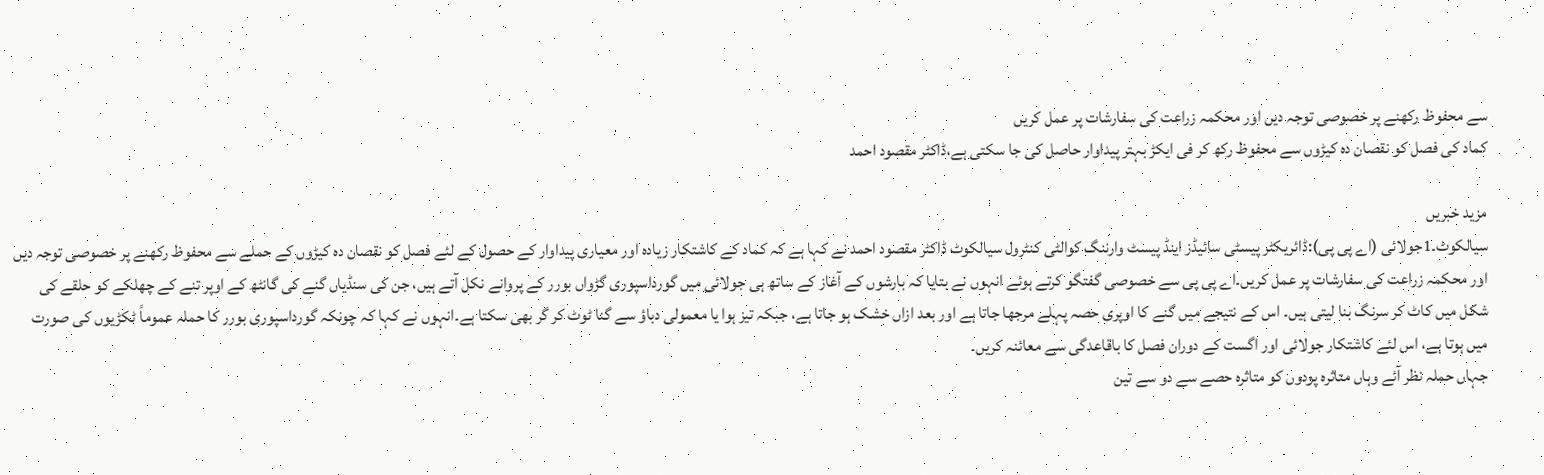سے محفوظ رکھنے پر خصوصی توجہ دیں اور محکمہ زراعت کی سفارشات پر عمل کریں
کماد کی فصل کو نقصان دہ کیڑوں سے محفوظ رکھ کر فی ایکڑ بہتر پیداوار حاصل کی جا سکتی ہے،ڈاکٹر مقصود احمد

مزید خبریں
سیالکوٹ۔1جولائی (اے پی پی):ڈائریکٹر پیسٹی سائیڈز اینڈ پیسٹ وارننگ کوالٹی کنٹرول سیالکوٹ ڈاکٹر مقصود احمد نے کہا ہے کہ کماد کے کاشتکار زیادہ اور معیاری پیداوار کے حصول کے لئے فصل کو نقصان دہ کیڑوں کے حملے سے محفوظ رکھنے پر خصوصی توجہ دیں اور محکمہ زراعت کی سفارشات پر عمل کریں۔اے پی پی سے خصوصی گفتگو کرتے ہوئے انہوں نے بتایا کہ بارشوں کے آغاز کے ساتھ ہی جولائی میں گورداسپوری گڑواں بورر کے پروانے نکل آتے ہیں، جن کی سنڈیاں گنے کی گانٹھ کے اوپر تنے کے چھلکے کو حلقے کی شکل میں کاٹ کر سرنگ بنا لیتی ہیں۔ اس کے نتیجے میں گنے کا اوپری حصہ پہلے مرجھا جاتا ہے اور بعد ازاں خشک ہو جاتا ہے، جبکہ تیز ہوا یا معمولی دباؤ سے گنا ٹوٹ کر گر بھی سکتا ہے۔انہوں نے کہا کہ چونکہ گورداسپوری بورر کا حملہ عموماً ٹکڑیوں کی صورت میں ہوتا ہے، اس لئے کاشتکار جولائی اور اگست کے دوران فصل کا باقاعدگی سے معائنہ کریں۔
جہاں حملہ نظر آئے وہاں متاثرہ پودوں کو متاثرہ حصے سے دو سے تین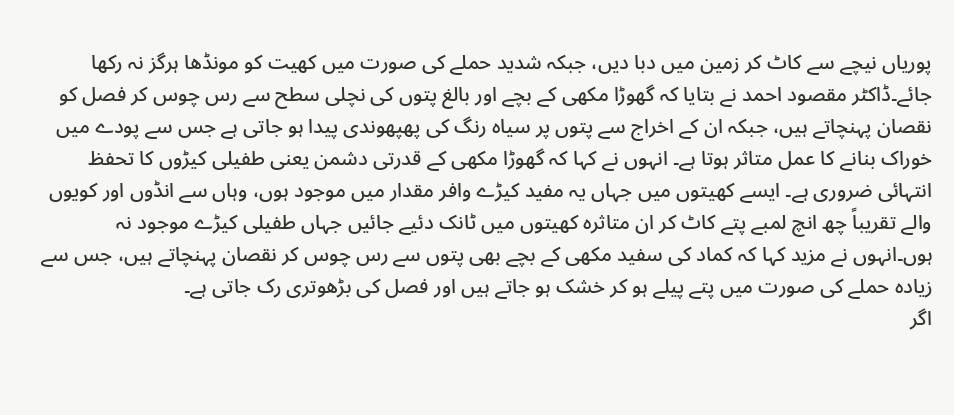پوریاں نیچے سے کاٹ کر زمین میں دبا دیں، جبکہ شدید حملے کی صورت میں کھیت کو مونڈھا ہرگز نہ رکھا جائے۔ڈاکٹر مقصود احمد نے بتایا کہ گھوڑا مکھی کے بچے اور بالغ پتوں کی نچلی سطح سے رس چوس کر فصل کو نقصان پہنچاتے ہیں، جبکہ ان کے اخراج سے پتوں پر سیاہ رنگ کی پھپھوندی پیدا ہو جاتی ہے جس سے پودے میں خوراک بنانے کا عمل متاثر ہوتا ہے۔ انہوں نے کہا کہ گھوڑا مکھی کے قدرتی دشمن یعنی طفیلی کیڑوں کا تحفظ انتہائی ضروری ہے۔ ایسے کھیتوں میں جہاں یہ مفید کیڑے وافر مقدار میں موجود ہوں، وہاں سے انڈوں اور کویوں والے تقریباً چھ انچ لمبے پتے کاٹ کر ان متاثرہ کھیتوں میں ٹانک دئیے جائیں جہاں طفیلی کیڑے موجود نہ ہوں۔انہوں نے مزید کہا کہ کماد کی سفید مکھی کے بچے بھی پتوں سے رس چوس کر نقصان پہنچاتے ہیں، جس سے زیادہ حملے کی صورت میں پتے پیلے ہو کر خشک ہو جاتے ہیں اور فصل کی بڑھوتری رک جاتی ہے۔
اگر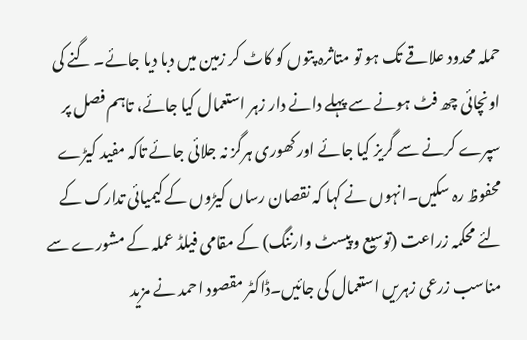حملہ محدود علاقے تک ہو تو متاثرہ پتوں کو کاٹ کر زمین میں دبا دیا جائے۔ گنے کی اونچائی چھ فٹ ہونے سے پہلے دانے دار زہر استعمال کیا جائے، تاہم فصل پر سپرے کرنے سے گریز کیا جائے اور کھوری ہرگز نہ جلائی جائے تاکہ مفید کیڑے محفوظ رہ سکیں۔انہوں نے کہا کہ نقصان رساں کیڑوں کے کیمیائی تدارک کے لئے محکمہ زراعت (توسیع و پیسٹ وارننگ) کے مقامی فیلڈ عملہ کے مشورے سے مناسب زرعی زہریں استعمال کی جائیں۔ڈاکٹر مقصود احمد نے مزید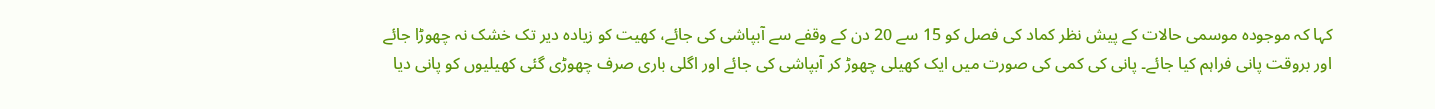کہا کہ موجودہ موسمی حالات کے پیش نظر کماد کی فصل کو 15 سے 20 دن کے وقفے سے آبپاشی کی جائے، کھیت کو زیادہ دیر تک خشک نہ چھوڑا جائے اور بروقت پانی فراہم کیا جائے۔ پانی کی کمی کی صورت میں ایک کھیلی چھوڑ کر آبپاشی کی جائے اور اگلی باری صرف چھوڑی گئی کھیلیوں کو پانی دیا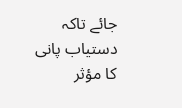جائے تاکہ دستیاب پانی کا مؤثر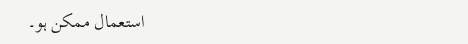استعمال ممکن ہو۔